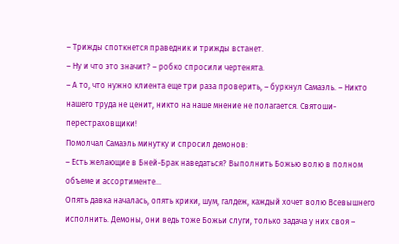– Трижды споткнется праведник и трижды встанет.
– Ну и что это значит? – робко спросили чертенята.
– А то, что нужно клиента еще три раза проверить, – буркнул Самаэль. – Никто нашего труда не ценит, никто на наше мнение не полагается. Святоши-перестраховщики!
Помолчал Самаэль минутку и спросил демонов:
– Есть желающие в Бней-Брак наведаться? Выполнить Божью волю в полном объеме и ассортименте…
Опять давка началась, опять крики, шум, галдеж, каждый хочет волю Всевышнего исполнить. Демоны, они ведь тоже Божьи слуги, только задача у них своя –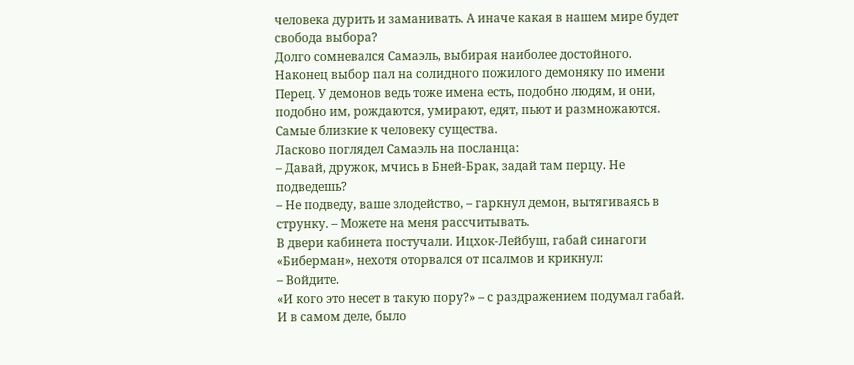человека дурить и заманивать. А иначе какая в нашем мире будет свобода выбора?
Долго сомневался Самаэль, выбирая наиболее достойного. Наконец выбор пал на солидного пожилого демоняку по имени Перец. У демонов ведь тоже имена есть, подобно людям, и они, подобно им, рождаются, умирают, едят, пьют и размножаются. Самые близкие к человеку существа.
Ласково поглядел Самаэль на посланца:
– Давай, дружок, мчись в Бней-Брак, задай там перцу. Не подведешь?
– Не подведу, ваше злодейство, – гаркнул демон, вытягиваясь в струнку. – Можете на меня рассчитывать.
В двери кабинета постучали. Ицхок-Лейбуш, габай синагоги «Биберман», нехотя оторвался от псалмов и крикнул:
– Войдите.
«И кого это несет в такую пору?» – с раздражением подумал габай.
И в самом деле, было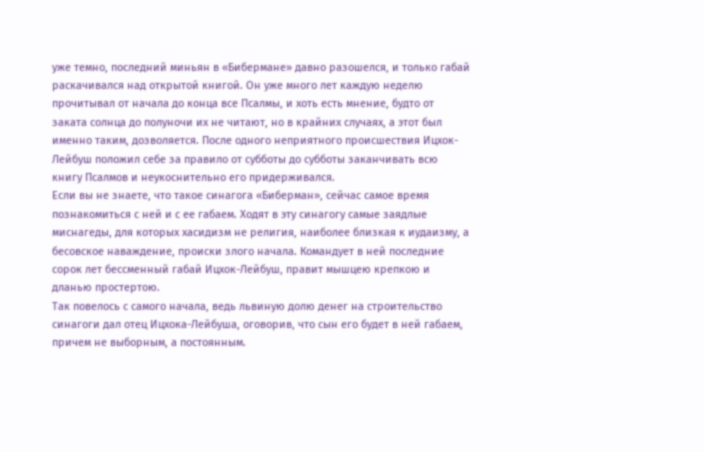уже темно, последний миньян в «Бибермане» давно разошелся, и только габай раскачивался над открытой книгой. Он уже много лет каждую неделю прочитывал от начала до конца все Псалмы, и хоть есть мнение, будто от заката солнца до полуночи их не читают, но в крайних случаях, а этот был именно таким, дозволяется. После одного неприятного происшествия Ицхок-Лейбуш положил себе за правило от субботы до субботы заканчивать всю книгу Псалмов и неукоснительно его придерживался.
Если вы не знаете, что такое синагога «Биберман», сейчас самое время познакомиться с ней и с ее габаем. Ходят в эту синагогу самые заядлые миснагеды, для которых хасидизм не религия, наиболее близкая к иудаизму, а бесовское наваждение, происки злого начала. Командует в ней последние сорок лет бессменный габай Ицхок-Лейбуш, правит мышцею крепкою и дланью простертою.
Так повелось с самого начала, ведь львиную долю денег на строительство синагоги дал отец Ицхока-Лейбуша, оговорив, что сын его будет в ней габаем, причем не выборным, а постоянным.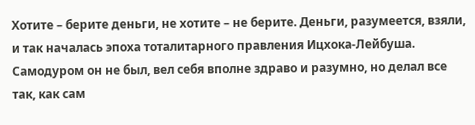Хотите – берите деньги, не хотите – не берите. Деньги, разумеется, взяли, и так началась эпоха тоталитарного правления Ицхока-Лейбуша. Самодуром он не был, вел себя вполне здраво и разумно, но делал все так, как сам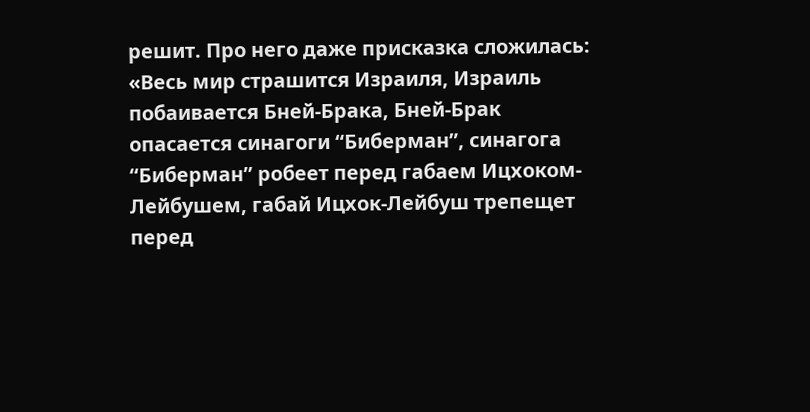решит. Про него даже присказка сложилась: «Весь мир страшится Израиля, Израиль побаивается Бней-Брака, Бней-Брак опасается синагоги “Биберман”, синагога “Биберман” робеет перед габаем Ицхоком-Лейбушем, габай Ицхок-Лейбуш трепещет перед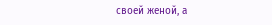своей женой, а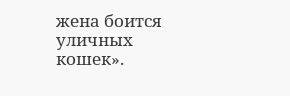жена боится уличных кошек».